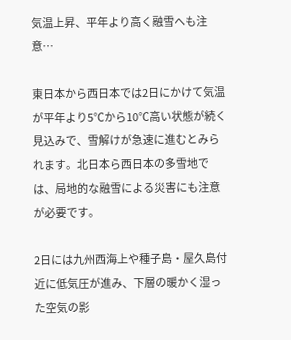気温上昇、平年より高く融雪へも注意…

東日本から西日本では2日にかけて気温が平年より5℃から10℃高い状態が続く見込みで、雪解けが急速に進むとみられます。北日本ら西日本の多雪地では、局地的な融雪による災害にも注意が必要です。

2日には九州西海上や種子島・屋久島付近に低気圧が進み、下層の暖かく湿った空気の影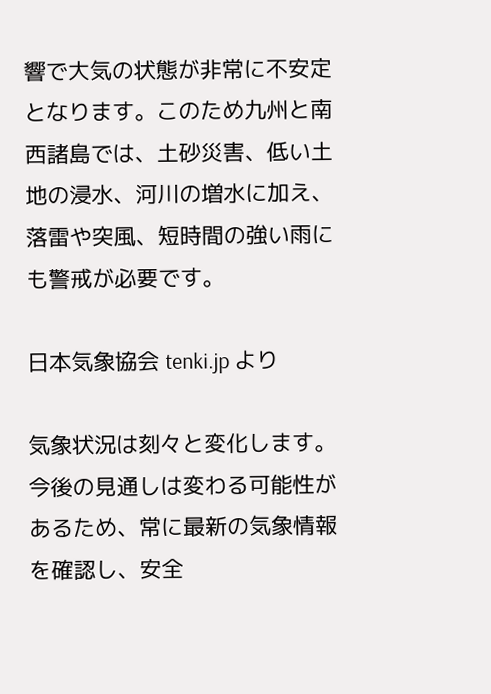響で大気の状態が非常に不安定となります。このため九州と南西諸島では、土砂災害、低い土地の浸水、河川の増水に加え、落雷や突風、短時間の強い雨にも警戒が必要です。

日本気象協会 tenki.jp より

気象状況は刻々と変化します。今後の見通しは変わる可能性があるため、常に最新の気象情報を確認し、安全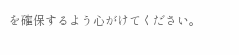を確保するよう心がけてください。